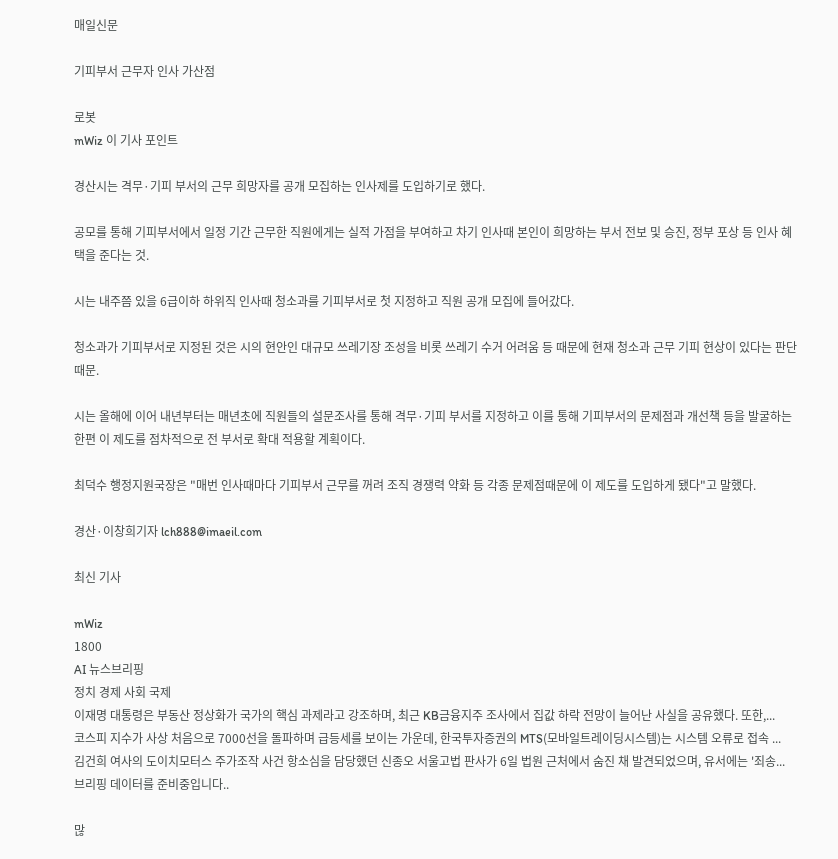매일신문

기피부서 근무자 인사 가산점

로봇
mWiz 이 기사 포인트

경산시는 격무·기피 부서의 근무 희망자를 공개 모집하는 인사제를 도입하기로 했다.

공모를 통해 기피부서에서 일정 기간 근무한 직원에게는 실적 가점을 부여하고 차기 인사때 본인이 희망하는 부서 전보 및 승진, 정부 포상 등 인사 혜택을 준다는 것.

시는 내주쯤 있을 6급이하 하위직 인사때 청소과를 기피부서로 첫 지정하고 직원 공개 모집에 들어갔다.

청소과가 기피부서로 지정된 것은 시의 현안인 대규모 쓰레기장 조성을 비롯 쓰레기 수거 어려움 등 때문에 현재 청소과 근무 기피 현상이 있다는 판단 때문.

시는 올해에 이어 내년부터는 매년초에 직원들의 설문조사를 통해 격무·기피 부서를 지정하고 이를 통해 기피부서의 문제점과 개선책 등을 발굴하는 한편 이 제도를 점차적으로 전 부서로 확대 적용할 계획이다.

최덕수 행정지원국장은 "매번 인사때마다 기피부서 근무를 꺼려 조직 경쟁력 약화 등 각종 문제점때문에 이 제도를 도입하게 됐다"고 말했다.

경산·이창희기자 lch888@imaeil.com

최신 기사

mWiz
1800
AI 뉴스브리핑
정치 경제 사회 국제
이재명 대통령은 부동산 정상화가 국가의 핵심 과제라고 강조하며, 최근 KB금융지주 조사에서 집값 하락 전망이 늘어난 사실을 공유했다. 또한,...
코스피 지수가 사상 처음으로 7000선을 돌파하며 급등세를 보이는 가운데, 한국투자증권의 MTS(모바일트레이딩시스템)는 시스템 오류로 접속 ...
김건희 여사의 도이치모터스 주가조작 사건 항소심을 담당했던 신종오 서울고법 판사가 6일 법원 근처에서 숨진 채 발견되었으며, 유서에는 '죄송...
브리핑 데이터를 준비중입니다..

많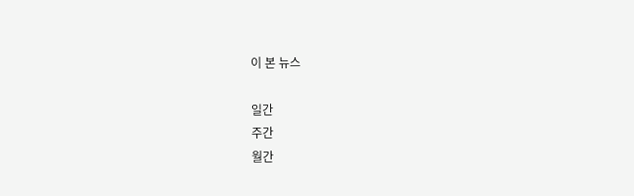이 본 뉴스

일간
주간
월간